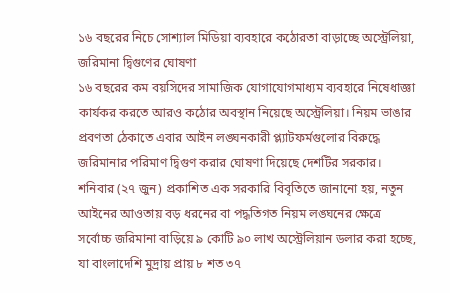১৬ বছরের নিচে সোশ্যাল মিডিয়া ব্যবহারে কঠোরতা বাড়াচ্ছে অস্ট্রেলিয়া, জরিমানা দ্বিগুণের ঘোষণা
১৬ বছরের কম বয়সিদের সামাজিক যোগাযোগমাধ্যম ব্যবহারে নিষেধাজ্ঞা কার্যকর করতে আরও কঠোর অবস্থান নিয়েছে অস্ট্রেলিয়া। নিয়ম ভাঙার প্রবণতা ঠেকাতে এবার আইন লঙ্ঘনকারী প্ল্যাটফর্মগুলোর বিরুদ্ধে জরিমানার পরিমাণ দ্বিগুণ করার ঘোষণা দিয়েছে দেশটির সরকার।
শনিবার (২৭ জুন) প্রকাশিত এক সরকারি বিবৃতিতে জানানো হয়, নতুন আইনের আওতায় বড় ধরনের বা পদ্ধতিগত নিয়ম লঙ্ঘনের ক্ষেত্রে সর্বোচ্চ জরিমানা বাড়িয়ে ৯ কোটি ৯০ লাখ অস্ট্রেলিয়ান ডলার করা হচ্ছে, যা বাংলাদেশি মুদ্রায় প্রায় ৮ শত ৩৭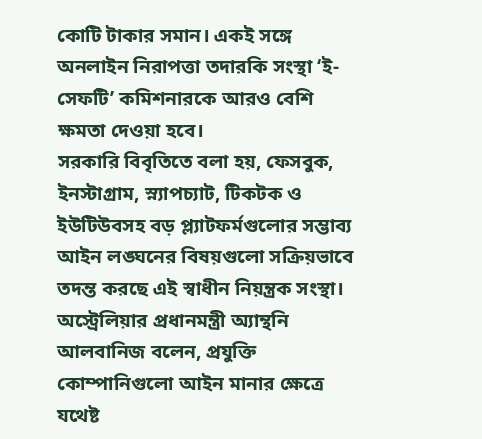কোটি টাকার সমান। একই সঙ্গে অনলাইন নিরাপত্তা তদারকি সংস্থা ‘ই-সেফটি’ কমিশনারকে আরও বেশি ক্ষমতা দেওয়া হবে।
সরকারি বিবৃতিতে বলা হয়, ফেসবুক, ইনস্টাগ্রাম, স্ন্যাপচ্যাট, টিকটক ও ইউটিউবসহ বড় প্ল্যাটফর্মগুলোর সম্ভাব্য আইন লঙ্ঘনের বিষয়গুলো সক্রিয়ভাবে তদন্ত করছে এই স্বাধীন নিয়ন্ত্রক সংস্থা।
অস্ট্রেলিয়ার প্রধানমন্ত্রী অ্যান্থনি আলবানিজ বলেন, প্রযুক্তি কোম্পানিগুলো আইন মানার ক্ষেত্রে যথেষ্ট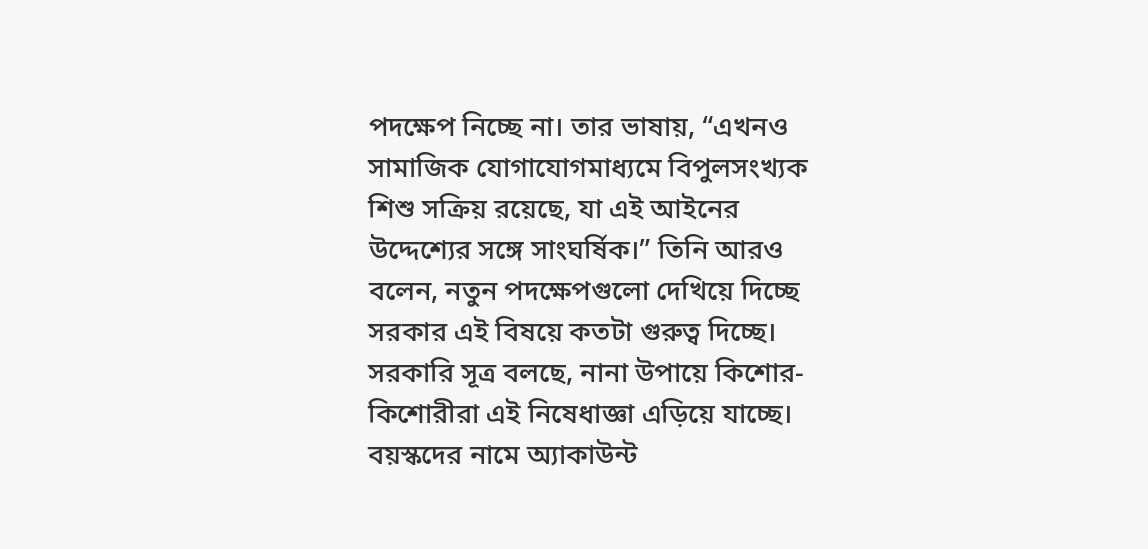পদক্ষেপ নিচ্ছে না। তার ভাষায়, “এখনও সামাজিক যোগাযোগমাধ্যমে বিপুলসংখ্যক শিশু সক্রিয় রয়েছে, যা এই আইনের উদ্দেশ্যের সঙ্গে সাংঘর্ষিক।” তিনি আরও বলেন, নতুন পদক্ষেপগুলো দেখিয়ে দিচ্ছে সরকার এই বিষয়ে কতটা গুরুত্ব দিচ্ছে।
সরকারি সূত্র বলছে, নানা উপায়ে কিশোর-কিশোরীরা এই নিষেধাজ্ঞা এড়িয়ে যাচ্ছে। বয়স্কদের নামে অ্যাকাউন্ট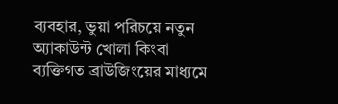ব্যবহার, ভুয়া পরিচয়ে নতুন অ্যাকাউন্ট খোলা কিংবা ব্যক্তিগত ব্রাউজিংয়ের মাধ্যমে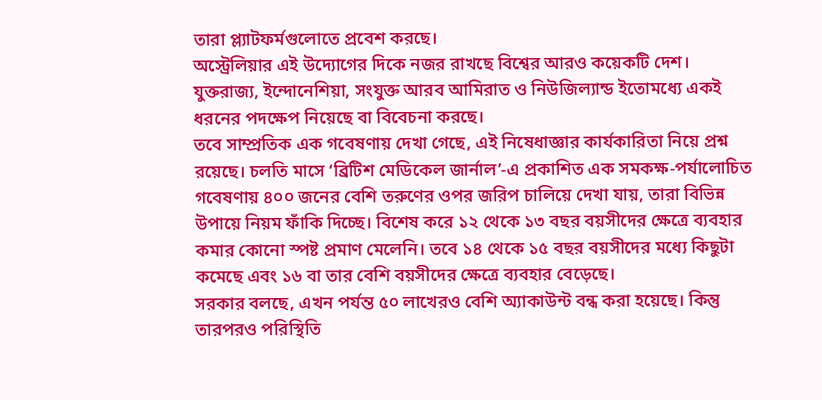তারা প্ল্যাটফর্মগুলোতে প্রবেশ করছে।
অস্ট্রেলিয়ার এই উদ্যোগের দিকে নজর রাখছে বিশ্বের আরও কয়েকটি দেশ। যুক্তরাজ্য, ইন্দোনেশিয়া, সংযুক্ত আরব আমিরাত ও নিউজিল্যান্ড ইতোমধ্যে একই ধরনের পদক্ষেপ নিয়েছে বা বিবেচনা করছে।
তবে সাম্প্রতিক এক গবেষণায় দেখা গেছে, এই নিষেধাজ্ঞার কার্যকারিতা নিয়ে প্রশ্ন রয়েছে। চলতি মাসে ‘ব্রিটিশ মেডিকেল জার্নাল’-এ প্রকাশিত এক সমকক্ষ-পর্যালোচিত গবেষণায় ৪০০ জনের বেশি তরুণের ওপর জরিপ চালিয়ে দেখা যায়, তারা বিভিন্ন উপায়ে নিয়ম ফাঁকি দিচ্ছে। বিশেষ করে ১২ থেকে ১৩ বছর বয়সীদের ক্ষেত্রে ব্যবহার কমার কোনো স্পষ্ট প্রমাণ মেলেনি। তবে ১৪ থেকে ১৫ বছর বয়সীদের মধ্যে কিছুটা কমেছে এবং ১৬ বা তার বেশি বয়সীদের ক্ষেত্রে ব্যবহার বেড়েছে।
সরকার বলছে, এখন পর্যন্ত ৫০ লাখেরও বেশি অ্যাকাউন্ট বন্ধ করা হয়েছে। কিন্তু তারপরও পরিস্থিতি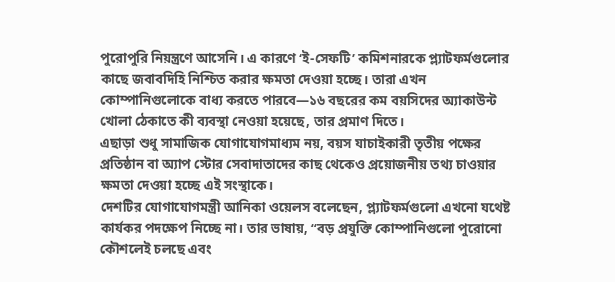পুরোপুরি নিয়ন্ত্রণে আসেনি। এ কারণে ‘ই-সেফটি’ কমিশনারকে প্ল্যাটফর্মগুলোর কাছে জবাবদিহি নিশ্চিত করার ক্ষমতা দেওয়া হচ্ছে। তারা এখন কোম্পানিগুলোকে বাধ্য করতে পারবে—১৬ বছরের কম বয়সিদের অ্যাকাউন্ট খোলা ঠেকাতে কী ব্যবস্থা নেওয়া হয়েছে, তার প্রমাণ দিতে।
এছাড়া শুধু সামাজিক যোগাযোগমাধ্যম নয়, বয়স যাচাইকারী তৃতীয় পক্ষের প্রতিষ্ঠান বা অ্যাপ স্টোর সেবাদাতাদের কাছ থেকেও প্রয়োজনীয় তথ্য চাওয়ার ক্ষমতা দেওয়া হচ্ছে এই সংস্থাকে।
দেশটির যোগাযোগমন্ত্রী আনিকা ওয়েলস বলেছেন, প্ল্যাটফর্মগুলো এখনো যথেষ্ট কার্যকর পদক্ষেপ নিচ্ছে না। তার ভাষায়, “বড় প্রযুক্তি কোম্পানিগুলো পুরোনো কৌশলেই চলছে এবং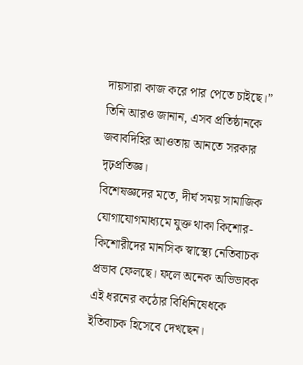দায়সারা কাজ করে পার পেতে চাইছে।” তিনি আরও জানান, এসব প্রতিষ্ঠানকে জবাবদিহির আওতায় আনতে সরকার দৃঢ়প্রতিজ্ঞ।
বিশেষজ্ঞদের মতে, দীর্ঘ সময় সামাজিক যোগাযোগমাধ্যমে যুক্ত থাকা কিশোর-কিশোরীদের মানসিক স্বাস্থ্যে নেতিবাচক প্রভাব ফেলছে। ফলে অনেক অভিভাবক এই ধরনের কঠোর বিধিনিষেধকে ইতিবাচক হিসেবে দেখছেন।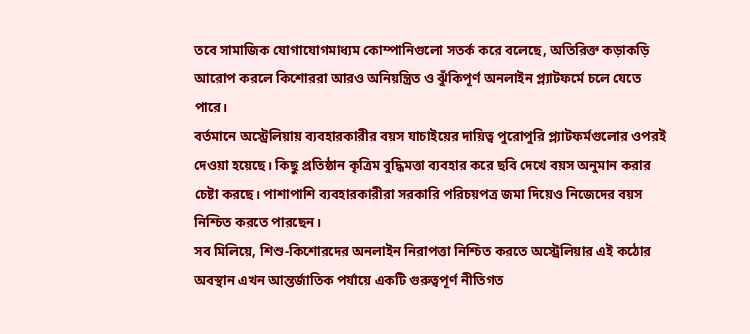তবে সামাজিক যোগাযোগমাধ্যম কোম্পানিগুলো সতর্ক করে বলেছে, অতিরিক্ত কড়াকড়ি আরোপ করলে কিশোররা আরও অনিয়ন্ত্রিত ও ঝুঁকিপূর্ণ অনলাইন প্ল্যাটফর্মে চলে যেতে পারে।
বর্তমানে অস্ট্রেলিয়ায় ব্যবহারকারীর বয়স যাচাইয়ের দায়িত্ব পুরোপুরি প্ল্যাটফর্মগুলোর ওপরই দেওয়া হয়েছে। কিছু প্রতিষ্ঠান কৃত্রিম বুদ্ধিমত্তা ব্যবহার করে ছবি দেখে বয়স অনুমান করার চেষ্টা করছে। পাশাপাশি ব্যবহারকারীরা সরকারি পরিচয়পত্র জমা দিয়েও নিজেদের বয়স নিশ্চিত করতে পারছেন।
সব মিলিয়ে, শিশু-কিশোরদের অনলাইন নিরাপত্তা নিশ্চিত করতে অস্ট্রেলিয়ার এই কঠোর অবস্থান এখন আন্তর্জাতিক পর্যায়ে একটি গুরুত্বপূর্ণ নীতিগত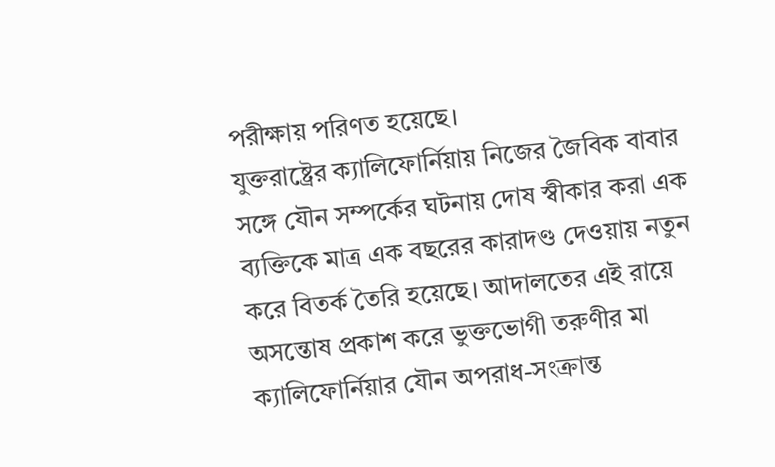পরীক্ষায় পরিণত হয়েছে।
যুক্তরাষ্ট্রের ক্যালিফোর্নিয়ায় নিজের জৈবিক বাবার সঙ্গে যৌন সম্পর্কের ঘটনায় দোষ স্বীকার করা এক ব্যক্তিকে মাত্র এক বছরের কারাদণ্ড দেওয়ায় নতুন করে বিতর্ক তৈরি হয়েছে। আদালতের এই রায়ে অসন্তোষ প্রকাশ করে ভুক্তভোগী তরুণীর মা ক্যালিফোর্নিয়ার যৌন অপরাধ-সংক্রান্ত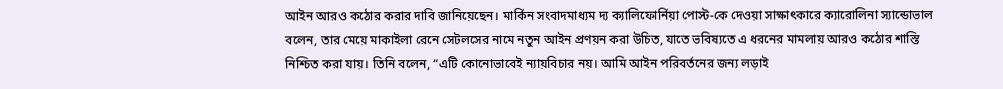আইন আরও কঠোর করার দাবি জানিয়েছেন। মার্কিন সংবাদমাধ্যম দ্য ক্যালিফোর্নিয়া পোস্ট-কে দেওয়া সাক্ষাৎকারে ক্যারোলিনা স্যান্ডোভাল বলেন, তার মেয়ে মাকাইলা রেনে সেটলসের নামে নতুন আইন প্রণয়ন করা উচিত, যাতে ভবিষ্যতে এ ধরনের মামলায় আরও কঠোর শাস্তি নিশ্চিত করা যায়। তিনি বলেন, “এটি কোনোভাবেই ন্যায়বিচার নয়। আমি আইন পরিবর্তনের জন্য লড়াই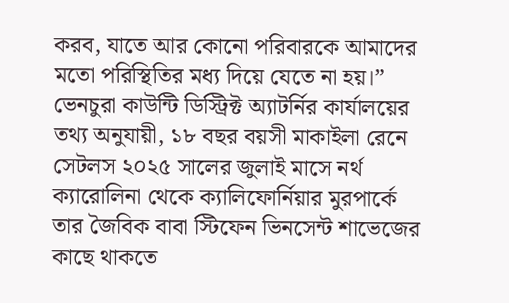করব, যাতে আর কোনো পরিবারকে আমাদের মতো পরিস্থিতির মধ্য দিয়ে যেতে না হয়।” ভেনচুরা কাউন্টি ডিস্ট্রিক্ট অ্যাটর্নির কার্যালয়ের তথ্য অনুযায়ী, ১৮ বছর বয়সী মাকাইলা রেনে সেটলস ২০২৫ সালের জুলাই মাসে নর্থ ক্যারোলিনা থেকে ক্যালিফোর্নিয়ার মুরপার্কে তার জৈবিক বাবা স্টিফেন ভিনসেন্ট শাভেজের কাছে থাকতে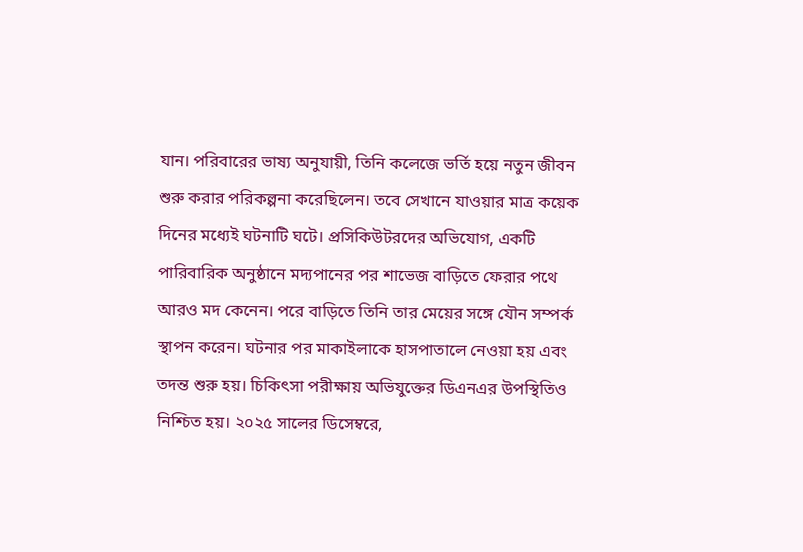যান। পরিবারের ভাষ্য অনুযায়ী, তিনি কলেজে ভর্তি হয়ে নতুন জীবন শুরু করার পরিকল্পনা করেছিলেন। তবে সেখানে যাওয়ার মাত্র কয়েক দিনের মধ্যেই ঘটনাটি ঘটে। প্রসিকিউটরদের অভিযোগ, একটি পারিবারিক অনুষ্ঠানে মদ্যপানের পর শাভেজ বাড়িতে ফেরার পথে আরও মদ কেনেন। পরে বাড়িতে তিনি তার মেয়ের সঙ্গে যৌন সম্পর্ক স্থাপন করেন। ঘটনার পর মাকাইলাকে হাসপাতালে নেওয়া হয় এবং তদন্ত শুরু হয়। চিকিৎসা পরীক্ষায় অভিযুক্তের ডিএনএর উপস্থিতিও নিশ্চিত হয়। ২০২৫ সালের ডিসেম্বরে,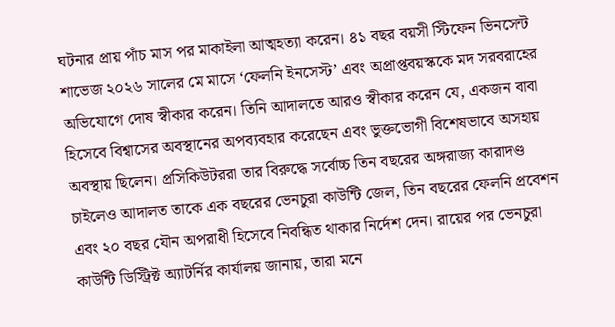ঘটনার প্রায় পাঁচ মাস পর মাকাইলা আত্মহত্যা করেন। ৪১ বছর বয়সী স্টিফেন ভিনসেন্ট শাভেজ ২০২৬ সালের মে মাসে ‘ফেলনি ইনসেস্ট’ এবং অপ্রাপ্তবয়স্ককে মদ সরবরাহের অভিযোগে দোষ স্বীকার করেন। তিনি আদালতে আরও স্বীকার করেন যে, একজন বাবা হিসেবে বিশ্বাসের অবস্থানের অপব্যবহার করেছেন এবং ভুক্তভোগী বিশেষভাবে অসহায় অবস্থায় ছিলেন। প্রসিকিউটররা তার বিরুদ্ধে সর্বোচ্চ তিন বছরের অঙ্গরাজ্য কারাদণ্ড চাইলেও আদালত তাকে এক বছরের ভেনচুরা কাউন্টি জেল, তিন বছরের ফেলনি প্রবেশন এবং ২০ বছর যৌন অপরাধী হিসেবে নিবন্ধিত থাকার নির্দেশ দেন। রায়ের পর ভেনচুরা কাউন্টি ডিস্ট্রিক্ট অ্যাটর্নির কার্যালয় জানায়, তারা মনে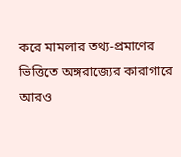করে মামলার তথ্য-প্রমাণের ভিত্তিতে অঙ্গরাজ্যের কারাগারে আরও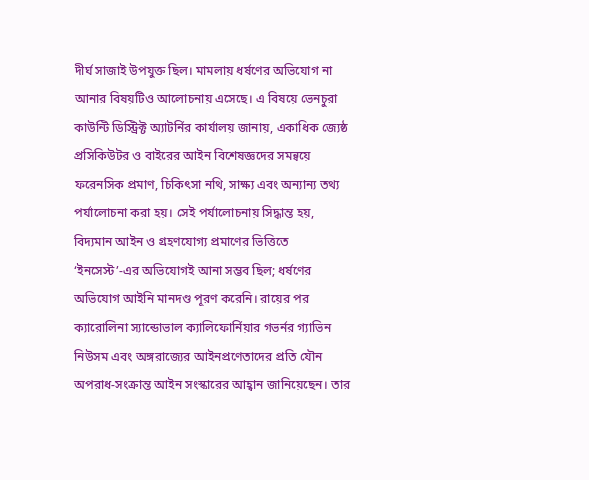দীর্ঘ সাজাই উপযুক্ত ছিল। মামলায় ধর্ষণের অভিযোগ না আনার বিষয়টিও আলোচনায় এসেছে। এ বিষয়ে ভেনচুরা কাউন্টি ডিস্ট্রিক্ট অ্যাটর্নির কার্যালয় জানায়, একাধিক জ্যেষ্ঠ প্রসিকিউটর ও বাইরের আইন বিশেষজ্ঞদের সমন্বয়ে ফরেনসিক প্রমাণ, চিকিৎসা নথি, সাক্ষ্য এবং অন্যান্য তথ্য পর্যালোচনা করা হয়। সেই পর্যালোচনায় সিদ্ধান্ত হয়, বিদ্যমান আইন ও গ্রহণযোগ্য প্রমাণের ভিত্তিতে ‘ইনসেস্ট’-এর অভিযোগই আনা সম্ভব ছিল; ধর্ষণের অভিযোগ আইনি মানদণ্ড পূরণ করেনি। রায়ের পর ক্যারোলিনা স্যান্ডোভাল ক্যালিফোর্নিয়ার গভর্নর গ্যাভিন নিউসম এবং অঙ্গরাজ্যের আইনপ্রণেতাদের প্রতি যৌন অপরাধ-সংক্রান্ত আইন সংস্কারের আহ্বান জানিয়েছেন। তার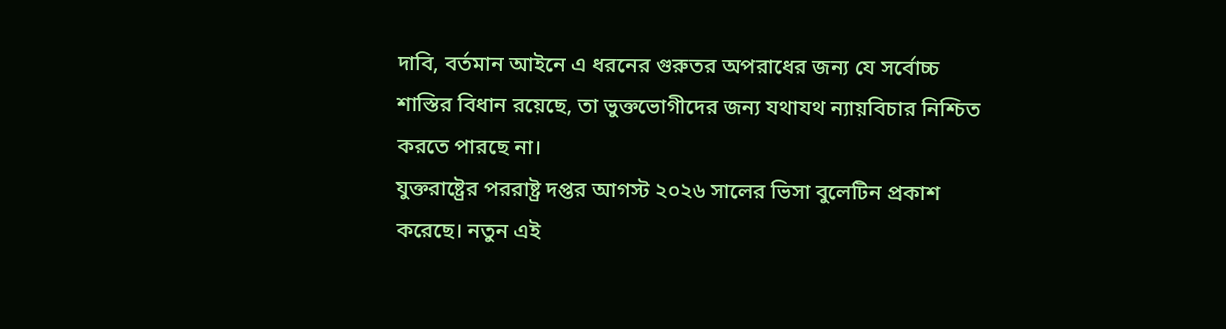দাবি, বর্তমান আইনে এ ধরনের গুরুতর অপরাধের জন্য যে সর্বোচ্চ শাস্তির বিধান রয়েছে, তা ভুক্তভোগীদের জন্য যথাযথ ন্যায়বিচার নিশ্চিত করতে পারছে না।
যুক্তরাষ্ট্রের পররাষ্ট্র দপ্তর আগস্ট ২০২৬ সালের ভিসা বুলেটিন প্রকাশ করেছে। নতুন এই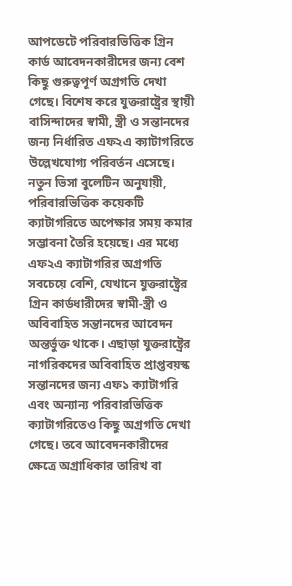আপডেটে পরিবারভিত্তিক গ্রিন কার্ড আবেদনকারীদের জন্য বেশ কিছু গুরুত্বপূর্ণ অগ্রগতি দেখা গেছে। বিশেষ করে যুক্তরাষ্ট্রের স্থায়ী বাসিন্দাদের স্বামী, স্ত্রী ও সন্তানদের জন্য নির্ধারিত এফ২এ ক্যাটাগরিতে উল্লেখযোগ্য পরিবর্তন এসেছে। নতুন ভিসা বুলেটিন অনুযায়ী, পরিবারভিত্তিক কয়েকটি ক্যাটাগরিতে অপেক্ষার সময় কমার সম্ভাবনা তৈরি হয়েছে। এর মধ্যে এফ২এ ক্যাটাগরির অগ্রগতি সবচেয়ে বেশি, যেখানে যুক্তরাষ্ট্রের গ্রিন কার্ডধারীদের স্বামী-স্ত্রী ও অবিবাহিত সন্তানদের আবেদন অন্তর্ভুক্ত থাকে। এছাড়া যুক্তরাষ্ট্রের নাগরিকদের অবিবাহিত প্রাপ্তবয়স্ক সন্তানদের জন্য এফ১ ক্যাটাগরি এবং অন্যান্য পরিবারভিত্তিক ক্যাটাগরিতেও কিছু অগ্রগতি দেখা গেছে। তবে আবেদনকারীদের ক্ষেত্রে অগ্রাধিকার তারিখ বা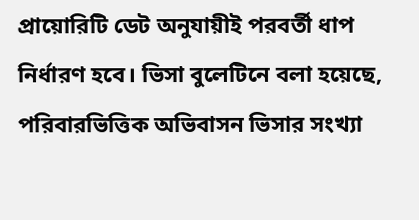প্রায়োরিটি ডেট অনুযায়ীই পরবর্তী ধাপ নির্ধারণ হবে। ভিসা বুলেটিনে বলা হয়েছে, পরিবারভিত্তিক অভিবাসন ভিসার সংখ্যা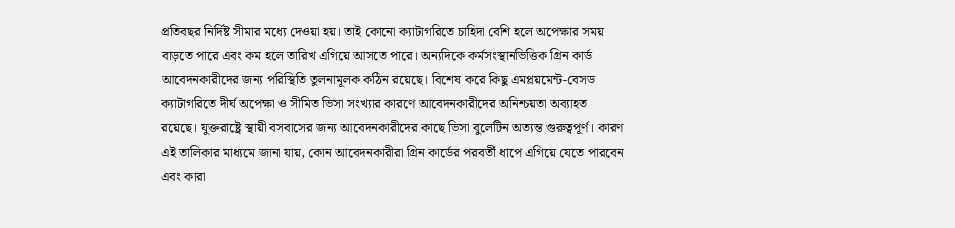প্রতিবছর নির্দিষ্ট সীমার মধ্যে দেওয়া হয়। তাই কোনো ক্যাটাগরিতে চাহিদা বেশি হলে অপেক্ষার সময় বাড়তে পারে এবং কম হলে তারিখ এগিয়ে আসতে পারে। অন্যদিকে কর্মসংস্থানভিত্তিক গ্রিন কার্ড আবেদনকারীদের জন্য পরিস্থিতি তুলনামূলক কঠিন রয়েছে। বিশেষ করে কিছু এমপ্লয়মেন্ট-বেসড ক্যাটাগরিতে দীর্ঘ অপেক্ষা ও সীমিত ভিসা সংখ্যার কারণে আবেদনকারীদের অনিশ্চয়তা অব্যাহত রয়েছে। যুক্তরাষ্ট্রে স্থায়ী বসবাসের জন্য আবেদনকারীদের কাছে ভিসা বুলেটিন অত্যন্ত গুরুত্বপূর্ণ। কারণ এই তালিকার মাধ্যমে জানা যায়, কোন আবেদনকারীরা গ্রিন কার্ডের পরবর্তী ধাপে এগিয়ে যেতে পারবেন এবং কারা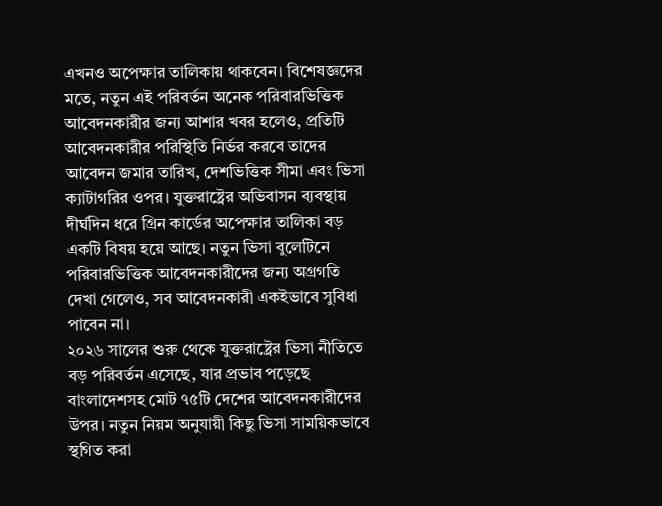এখনও অপেক্ষার তালিকায় থাকবেন। বিশেষজ্ঞদের মতে, নতুন এই পরিবর্তন অনেক পরিবারভিত্তিক আবেদনকারীর জন্য আশার খবর হলেও, প্রতিটি আবেদনকারীর পরিস্থিতি নির্ভর করবে তাদের আবেদন জমার তারিখ, দেশভিত্তিক সীমা এবং ভিসা ক্যাটাগরির ওপর। যুক্তরাষ্ট্রের অভিবাসন ব্যবস্থায় দীর্ঘদিন ধরে গ্রিন কার্ডের অপেক্ষার তালিকা বড় একটি বিষয় হয়ে আছে। নতুন ভিসা বুলেটিনে পরিবারভিত্তিক আবেদনকারীদের জন্য অগ্রগতি দেখা গেলেও, সব আবেদনকারী একইভাবে সুবিধা পাবেন না।
২০২৬ সালের শুরু থেকে যুক্তরাষ্ট্রের ভিসা নীতিতে বড় পরিবর্তন এসেছে, যার প্রভাব পড়েছে বাংলাদেশসহ মোট ৭৫টি দেশের আবেদনকারীদের উপর। নতুন নিয়ম অনুযায়ী কিছু ভিসা সাময়িকভাবে স্থগিত করা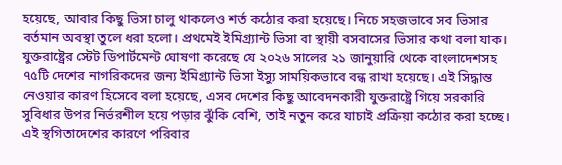হয়েছে, আবার কিছু ভিসা চালু থাকলেও শর্ত কঠোর করা হয়েছে। নিচে সহজভাবে সব ভিসার বর্তমান অবস্থা তুলে ধরা হলো। প্রথমেই ইমিগ্র্যান্ট ভিসা বা স্থায়ী বসবাসের ভিসার কথা বলা যাক। যুক্তরাষ্ট্রের স্টেট ডিপার্টমেন্ট ঘোষণা করেছে যে ২০২৬ সালের ২১ জানুয়ারি থেকে বাংলাদেশসহ ৭৫টি দেশের নাগরিকদের জন্য ইমিগ্র্যান্ট ভিসা ইস্যু সাময়িকভাবে বন্ধ রাখা হয়েছে। এই সিদ্ধান্ত নেওয়ার কারণ হিসেবে বলা হয়েছে, এসব দেশের কিছু আবেদনকারী যুক্তরাষ্ট্রে গিয়ে সরকারি সুবিধার উপর নির্ভরশীল হয়ে পড়ার ঝুঁকি বেশি, তাই নতুন করে যাচাই প্রক্রিয়া কঠোর করা হচ্ছে। এই স্থগিতাদেশের কারণে পরিবার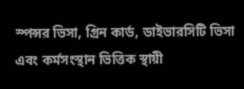স্পন্সর ভিসা, গ্রিন কার্ড, ডাইভারসিটি ভিসা এবং কর্মসংস্থান ভিত্তিক স্থায়ী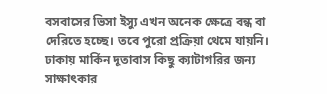বসবাসের ভিসা ইস্যু এখন অনেক ক্ষেত্রে বন্ধ বা দেরিতে হচ্ছে। তবে পুরো প্রক্রিয়া থেমে যায়নি। ঢাকায় মার্কিন দূতাবাস কিছু ক্যাটাগরির জন্য সাক্ষাৎকার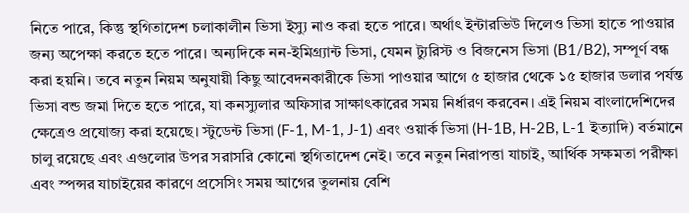নিতে পারে, কিন্তু স্থগিতাদেশ চলাকালীন ভিসা ইস্যু নাও করা হতে পারে। অর্থাৎ ইন্টারভিউ দিলেও ভিসা হাতে পাওয়ার জন্য অপেক্ষা করতে হতে পারে। অন্যদিকে নন-ইমিগ্র্যান্ট ভিসা, যেমন ট্যুরিস্ট ও বিজনেস ভিসা (B1/B2), সম্পূর্ণ বন্ধ করা হয়নি। তবে নতুন নিয়ম অনুযায়ী কিছু আবেদনকারীকে ভিসা পাওয়ার আগে ৫ হাজার থেকে ১৫ হাজার ডলার পর্যন্ত ভিসা বন্ড জমা দিতে হতে পারে, যা কনস্যুলার অফিসার সাক্ষাৎকারের সময় নির্ধারণ করবেন। এই নিয়ম বাংলাদেশিদের ক্ষেত্রেও প্রযোজ্য করা হয়েছে। স্টুডেন্ট ভিসা (F-1, M-1, J-1) এবং ওয়ার্ক ভিসা (H-1B, H-2B, L-1 ইত্যাদি) বর্তমানে চালু রয়েছে এবং এগুলোর উপর সরাসরি কোনো স্থগিতাদেশ নেই। তবে নতুন নিরাপত্তা যাচাই, আর্থিক সক্ষমতা পরীক্ষা এবং স্পন্সর যাচাইয়ের কারণে প্রসেসিং সময় আগের তুলনায় বেশি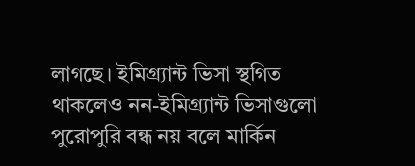লাগছে। ইমিগ্র্যান্ট ভিসা স্থগিত থাকলেও নন-ইমিগ্র্যান্ট ভিসাগুলো পুরোপুরি বন্ধ নয় বলে মার্কিন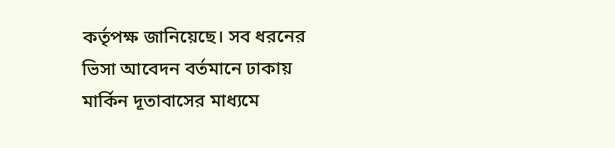কর্তৃপক্ষ জানিয়েছে। সব ধরনের ভিসা আবেদন বর্তমানে ঢাকায় মার্কিন দূতাবাসের মাধ্যমে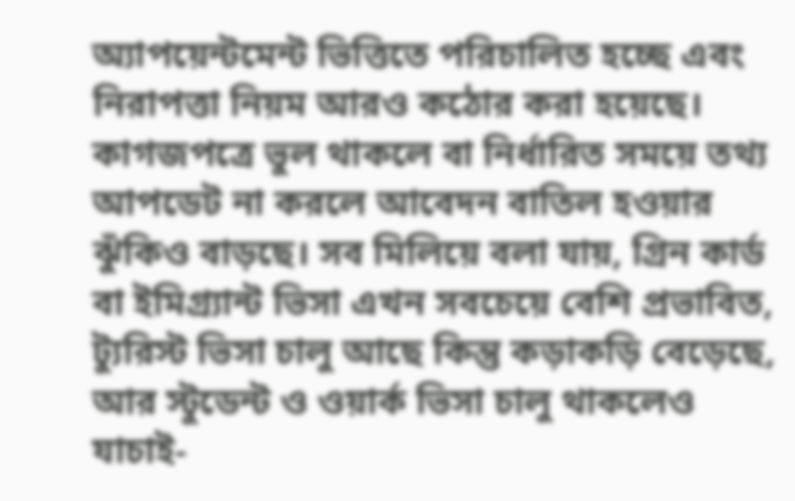অ্যাপয়েন্টমেন্ট ভিত্তিতে পরিচালিত হচ্ছে এবং নিরাপত্তা নিয়ম আরও কঠোর করা হয়েছে। কাগজপত্রে ভুল থাকলে বা নির্ধারিত সময়ে তথ্য আপডেট না করলে আবেদন বাতিল হওয়ার ঝুঁকিও বাড়ছে। সব মিলিয়ে বলা যায়, গ্রিন কার্ড বা ইমিগ্র্যান্ট ভিসা এখন সবচেয়ে বেশি প্রভাবিত, ট্যুরিস্ট ভিসা চালু আছে কিন্তু কড়াকড়ি বেড়েছে, আর স্টুডেন্ট ও ওয়ার্ক ভিসা চালু থাকলেও যাচাই-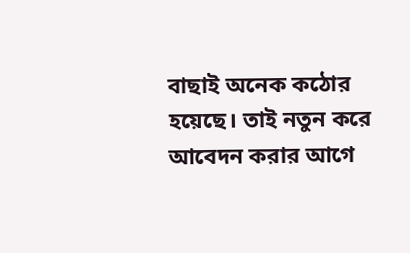বাছাই অনেক কঠোর হয়েছে। তাই নতুন করে আবেদন করার আগে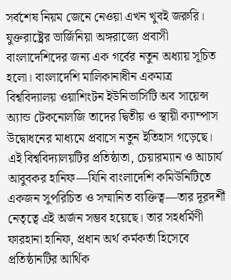সর্বশেষ নিয়ম জেনে নেওয়া এখন খুবই জরুরি।
যুক্তরাষ্ট্রের ভার্জিনিয়া অঙ্গরাজ্যে প্রবাসী বাংলাদেশিদের জন্য এক গর্বের নতুন অধ্যায় সূচিত হলো। বাংলাদেশি মালিকানাধীন একমাত্র বিশ্ববিদ্যালয় ওয়াশিংটন ইউনিভার্সিটি অব সায়েন্স অ্যান্ড টেকনোলজি তাদের দ্বিতীয় ও স্থায়ী ক্যাম্পাস উদ্বোধনের মাধ্যমে প্রবাসে নতুন ইতিহাস গড়েছে। এই বিশ্ববিদ্যালয়টির প্রতিষ্ঠাতা, চেয়ারম্যান ও আচার্য আবুবকর হানিফ—যিনি বাংলাদেশি কমিউনিটিতে একজন সুপরিচিত ও সম্মানিত ব্যক্তিত্ব—তার দূরদর্শী নেতৃত্বে এই অর্জন সম্ভব হয়েছে। তার সহধর্মিণী ফারহানা হানিফ, প্রধান অর্থ কর্মকর্তা হিসেবে প্রতিষ্ঠানটির আর্থিক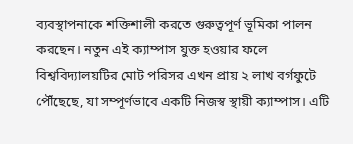ব্যবস্থাপনাকে শক্তিশালী করতে গুরুত্বপূর্ণ ভূমিকা পালন করছেন। নতুন এই ক্যাম্পাস যুক্ত হওয়ার ফলে বিশ্ববিদ্যালয়টির মোট পরিসর এখন প্রায় ২ লাখ বর্গফুটে পৌঁছেছে, যা সম্পূর্ণভাবে একটি নিজস্ব স্থায়ী ক্যাম্পাস। এটি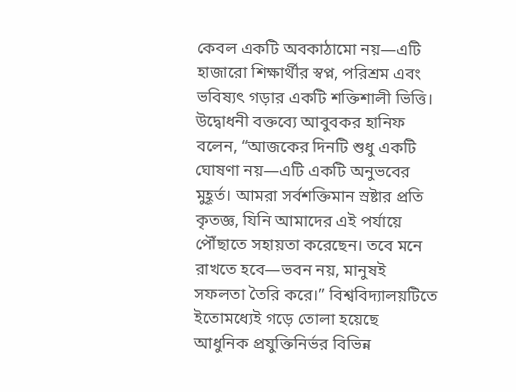কেবল একটি অবকাঠামো নয়—এটি হাজারো শিক্ষার্থীর স্বপ্ন, পরিশ্রম এবং ভবিষ্যৎ গড়ার একটি শক্তিশালী ভিত্তি। উদ্বোধনী বক্তব্যে আবুবকর হানিফ বলেন, “আজকের দিনটি শুধু একটি ঘোষণা নয়—এটি একটি অনুভবের মুহূর্ত। আমরা সর্বশক্তিমান স্রষ্টার প্রতি কৃতজ্ঞ, যিনি আমাদের এই পর্যায়ে পৌঁছাতে সহায়তা করেছেন। তবে মনে রাখতে হবে—ভবন নয়, মানুষই সফলতা তৈরি করে।” বিশ্ববিদ্যালয়টিতে ইতোমধ্যেই গড়ে তোলা হয়েছে আধুনিক প্রযুক্তিনির্ভর বিভিন্ন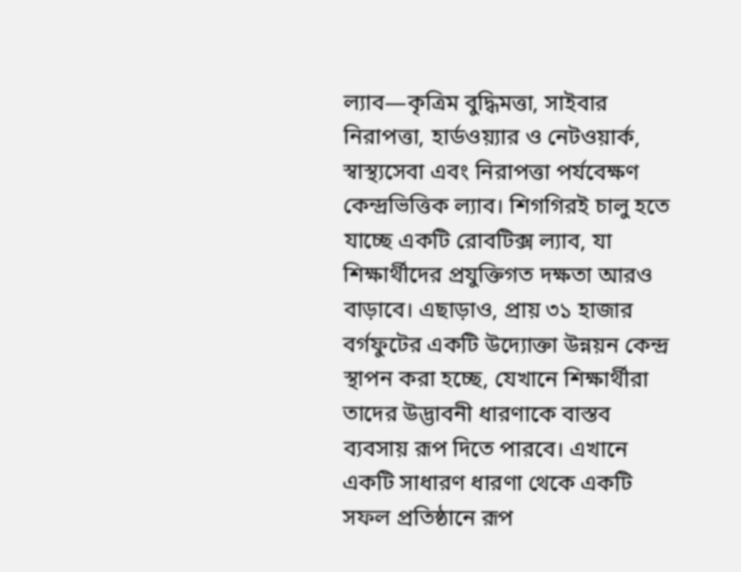ল্যাব—কৃত্রিম বুদ্ধিমত্তা, সাইবার নিরাপত্তা, হার্ডওয়্যার ও নেটওয়ার্ক, স্বাস্থ্যসেবা এবং নিরাপত্তা পর্যবেক্ষণ কেন্দ্রভিত্তিক ল্যাব। শিগগিরই চালু হতে যাচ্ছে একটি রোবটিক্স ল্যাব, যা শিক্ষার্থীদের প্রযুক্তিগত দক্ষতা আরও বাড়াবে। এছাড়াও, প্রায় ৩১ হাজার বর্গফুটের একটি উদ্যোক্তা উন্নয়ন কেন্দ্র স্থাপন করা হচ্ছে, যেখানে শিক্ষার্থীরা তাদের উদ্ভাবনী ধারণাকে বাস্তব ব্যবসায় রূপ দিতে পারবে। এখানে একটি সাধারণ ধারণা থেকে একটি সফল প্রতিষ্ঠানে রূপ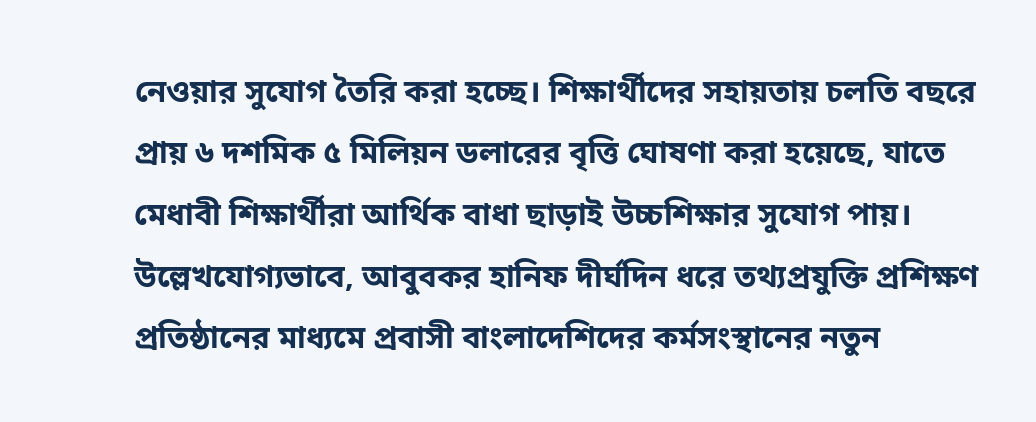নেওয়ার সুযোগ তৈরি করা হচ্ছে। শিক্ষার্থীদের সহায়তায় চলতি বছরে প্রায় ৬ দশমিক ৫ মিলিয়ন ডলারের বৃত্তি ঘোষণা করা হয়েছে, যাতে মেধাবী শিক্ষার্থীরা আর্থিক বাধা ছাড়াই উচ্চশিক্ষার সুযোগ পায়। উল্লেখযোগ্যভাবে, আবুবকর হানিফ দীর্ঘদিন ধরে তথ্যপ্রযুক্তি প্রশিক্ষণ প্রতিষ্ঠানের মাধ্যমে প্রবাসী বাংলাদেশিদের কর্মসংস্থানের নতুন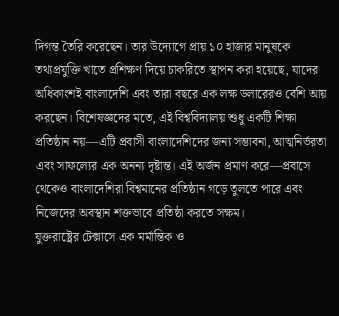দিগন্ত তৈরি করেছেন। তার উদ্যোগে প্রায় ১০ হাজার মানুষকে তথ্যপ্রযুক্তি খাতে প্রশিক্ষণ দিয়ে চাকরিতে স্থাপন করা হয়েছে, যাদের অধিকাংশই বাংলাদেশি এবং তারা বছরে এক লক্ষ ডলারেরও বেশি আয় করছেন। বিশেষজ্ঞদের মতে, এই বিশ্ববিদ্যালয় শুধু একটি শিক্ষা প্রতিষ্ঠান নয়—এটি প্রবাসী বাংলাদেশিদের জন্য সম্ভাবনা, আত্মনির্ভরতা এবং সাফল্যের এক অনন্য দৃষ্টান্ত। এই অর্জন প্রমাণ করে—প্রবাসে থেকেও বাংলাদেশিরা বিশ্বমানের প্রতিষ্ঠান গড়ে তুলতে পারে এবং নিজেদের অবস্থান শক্তভাবে প্রতিষ্ঠা করতে সক্ষম।
যুক্তরাষ্ট্রের টেক্সাসে এক মর্মান্তিক ও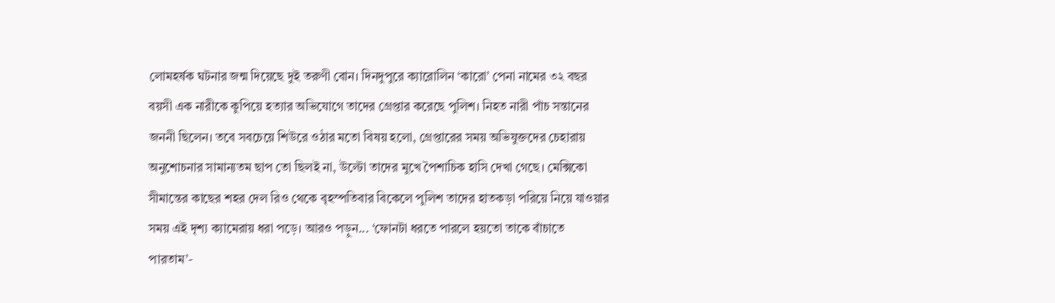লোমহর্ষক ঘটনার জন্ম দিয়েছে দুই তরুণী বোন। দিনদুপুরে ক্যারোলিন ‘কারো’ পেনা নামের ৩২ বছর বয়সী এক নারীকে কুপিয়ে হত্যার অভিযোগে তাদের গ্রেপ্তার করেছে পুলিশ। নিহত নারী পাঁচ সন্তানের জননী ছিলেন। তবে সবচেয়ে শিউরে ওঠার মতো বিষয় হলো, গ্রেপ্তারের সময় অভিযুক্তদের চেহারায় অনুশোচনার সামান্যতম ছাপ তো ছিলই না, উল্টো তাদের মুখে পৈশাচিক হাসি দেখা গেছে। মেক্সিকো সীমান্তের কাছের শহর দেল রিও থেকে বৃহস্পতিবার বিকেলে পুলিশ তাদের হাতকড়া পরিয়ে নিয়ে যাওয়ার সময় এই দৃশ্য ক্যামেরায় ধরা পড়ে। আরও পড়ুন... ‘ফোনটা ধরতে পারলে হয়তো তাকে বাঁচাতে পারতাম’-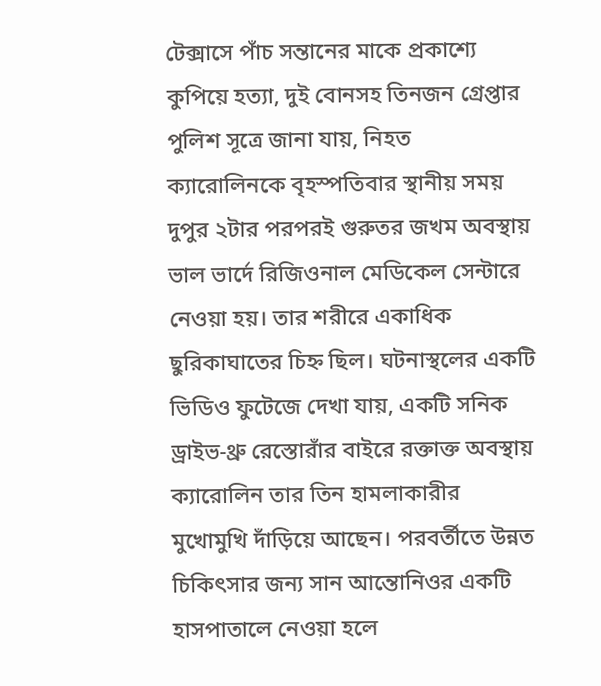টেক্সাসে পাঁচ সন্তানের মাকে প্রকাশ্যে কুপিয়ে হত্যা, দুই বোনসহ তিনজন গ্রেপ্তার পুলিশ সূত্রে জানা যায়, নিহত ক্যারোলিনকে বৃহস্পতিবার স্থানীয় সময় দুপুর ২টার পরপরই গুরুতর জখম অবস্থায় ভাল ভার্দে রিজিওনাল মেডিকেল সেন্টারে নেওয়া হয়। তার শরীরে একাধিক ছুরিকাঘাতের চিহ্ন ছিল। ঘটনাস্থলের একটি ভিডিও ফুটেজে দেখা যায়, একটি সনিক ড্রাইভ-থ্রু রেস্তোরাঁর বাইরে রক্তাক্ত অবস্থায় ক্যারোলিন তার তিন হামলাকারীর মুখোমুখি দাঁড়িয়ে আছেন। পরবর্তীতে উন্নত চিকিৎসার জন্য সান আন্তোনিওর একটি হাসপাতালে নেওয়া হলে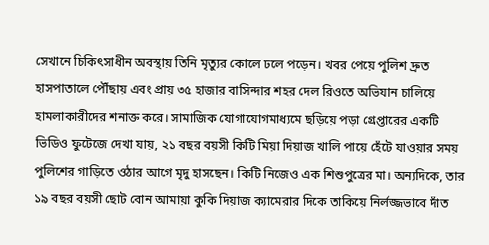সেখানে চিকিৎসাধীন অবস্থায় তিনি মৃত্যুর কোলে ঢলে পড়েন। খবর পেয়ে পুলিশ দ্রুত হাসপাতালে পৌঁছায় এবং প্রায় ৩৫ হাজার বাসিন্দার শহর দেল রিওতে অভিযান চালিয়ে হামলাকারীদের শনাক্ত করে। সামাজিক যোগাযোগমাধ্যমে ছড়িয়ে পড়া গ্রেপ্তারের একটি ভিডিও ফুটেজে দেখা যায়, ২১ বছর বয়সী কিটি মিয়া দিয়াজ খালি পায়ে হেঁটে যাওয়ার সময় পুলিশের গাড়িতে ওঠার আগে মৃদু হাসছেন। কিটি নিজেও এক শিশুপুত্রের মা। অন্যদিকে, তার ১৯ বছর বয়সী ছোট বোন আমায়া কুকি দিয়াজ ক্যামেরার দিকে তাকিয়ে নির্লজ্জভাবে দাঁত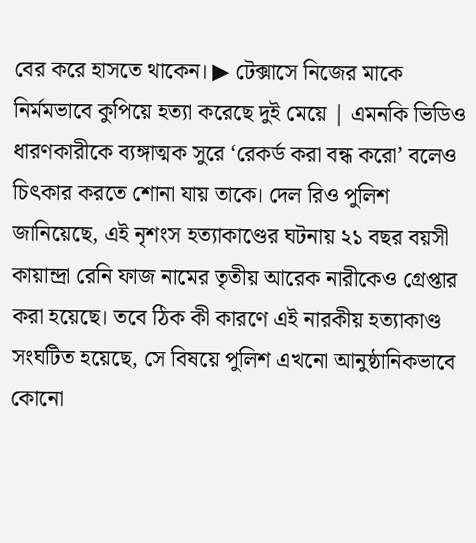বের করে হাসতে থাকেন। ▶ টেক্সাসে নিজের মাকে নির্মমভাবে কুপিয়ে হত্যা করেছে দুই মেয়ে | এমনকি ভিডিও ধারণকারীকে ব্যঙ্গাত্মক সুরে ‘রেকর্ড করা বন্ধ করো’ বলেও চিৎকার করতে শোনা যায় তাকে। দেল রিও পুলিশ জানিয়েছে, এই নৃশংস হত্যাকাণ্ডের ঘটনায় ২১ বছর বয়সী কায়ান্দ্রা রেনি ফাজ নামের তৃতীয় আরেক নারীকেও গ্রেপ্তার করা হয়েছে। তবে ঠিক কী কারণে এই নারকীয় হত্যাকাণ্ড সংঘটিত হয়েছে, সে বিষয়ে পুলিশ এখনো আনুষ্ঠানিকভাবে কোনো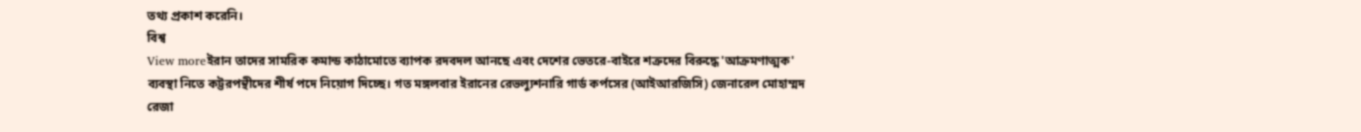তথ্য প্রকাশ করেনি।
বিশ্ব
View moreইরান তাদের সামরিক কমান্ড কাঠামোতে ব্যাপক রদবদল আনছে এবং দেশের ভেতরে-বাইরে শত্রুদের বিরুদ্ধে 'আক্রমণাত্মক' ব্যবস্থা নিতে কট্টরপন্থীদের শীর্ষ পদে নিয়োগ দিচ্ছে। গত মঙ্গলবার ইরানের রেভল্যুশনারি গার্ড কর্পসের (আইআরজিসি) জেনারেল মোহাম্মদ রেজা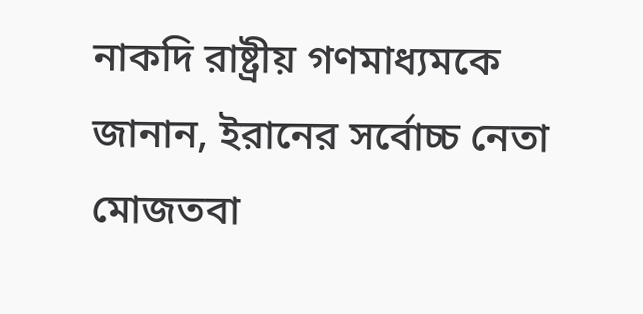নাকদি রাষ্ট্রীয় গণমাধ্যমকে জানান, ইরানের সর্বোচ্চ নেতা মোজতবা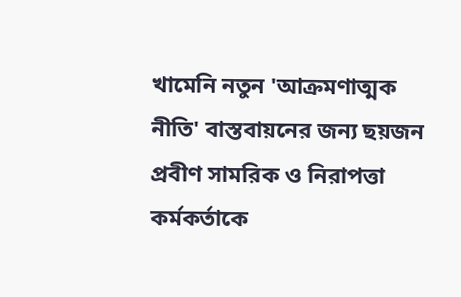খামেনি নতুন 'আক্রমণাত্মক নীতি' বাস্তবায়নের জন্য ছয়জন প্রবীণ সামরিক ও নিরাপত্তা কর্মকর্তাকে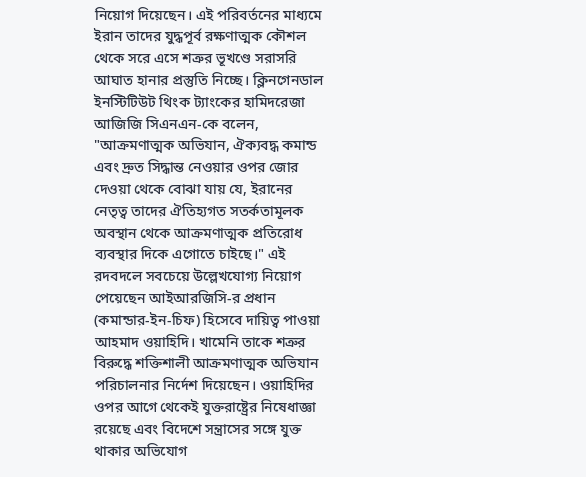নিয়োগ দিয়েছেন। এই পরিবর্তনের মাধ্যমে ইরান তাদের যুদ্ধপূর্ব রক্ষণাত্মক কৌশল থেকে সরে এসে শত্রুর ভূখণ্ডে সরাসরি আঘাত হানার প্রস্তুতি নিচ্ছে। ক্লিনগেনডাল ইনস্টিটিউট থিংক ট্যাংকের হামিদরেজা আজিজি সিএনএন-কে বলেন, "আক্রমণাত্মক অভিযান, ঐক্যবদ্ধ কমান্ড এবং দ্রুত সিদ্ধান্ত নেওয়ার ওপর জোর দেওয়া থেকে বোঝা যায় যে, ইরানের নেতৃত্ব তাদের ঐতিহ্যগত সতর্কতামূলক অবস্থান থেকে আক্রমণাত্মক প্রতিরোধ ব্যবস্থার দিকে এগোতে চাইছে।" এই রদবদলে সবচেয়ে উল্লেখযোগ্য নিয়োগ পেয়েছেন আইআরজিসি-র প্রধান (কমান্ডার-ইন-চিফ) হিসেবে দায়িত্ব পাওয়া আহমাদ ওয়াহিদি। খামেনি তাকে শত্রুর বিরুদ্ধে শক্তিশালী আক্রমণাত্মক অভিযান পরিচালনার নির্দেশ দিয়েছেন। ওয়াহিদির ওপর আগে থেকেই যুক্তরাষ্ট্রের নিষেধাজ্ঞা রয়েছে এবং বিদেশে সন্ত্রাসের সঙ্গে যুক্ত থাকার অভিযোগ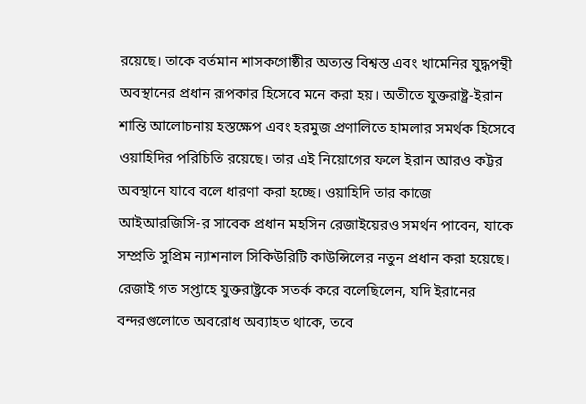রয়েছে। তাকে বর্তমান শাসকগোষ্ঠীর অত্যন্ত বিশ্বস্ত এবং খামেনির যুদ্ধপন্থী অবস্থানের প্রধান রূপকার হিসেবে মনে করা হয়। অতীতে যুক্তরাষ্ট্র-ইরান শান্তি আলোচনায় হস্তক্ষেপ এবং হরমুজ প্রণালিতে হামলার সমর্থক হিসেবে ওয়াহিদির পরিচিতি রয়েছে। তার এই নিয়োগের ফলে ইরান আরও কট্টর অবস্থানে যাবে বলে ধারণা করা হচ্ছে। ওয়াহিদি তার কাজে আইআরজিসি-র সাবেক প্রধান মহসিন রেজাইয়েরও সমর্থন পাবেন, যাকে সম্প্রতি সুপ্রিম ন্যাশনাল সিকিউরিটি কাউন্সিলের নতুন প্রধান করা হয়েছে। রেজাই গত সপ্তাহে যুক্তরাষ্ট্রকে সতর্ক করে বলেছিলেন, যদি ইরানের বন্দরগুলোতে অবরোধ অব্যাহত থাকে, তবে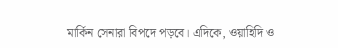মার্কিন সেনারা বিপদে পড়বে। এদিকে, ওয়াহিদি ও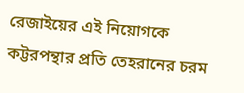রেজাইয়ের এই নিয়োগকে কট্টরপন্থার প্রতি তেহরানের চরম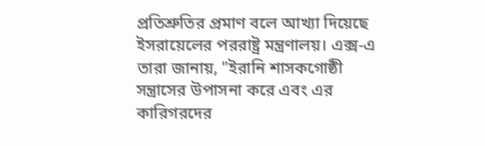প্রতিশ্রুতির প্রমাণ বলে আখ্যা দিয়েছে ইসরায়েলের পররাষ্ট্র মন্ত্রণালয়। এক্স-এ তারা জানায়, "ইরানি শাসকগোষ্ঠী সন্ত্রাসের উপাসনা করে এবং এর কারিগরদের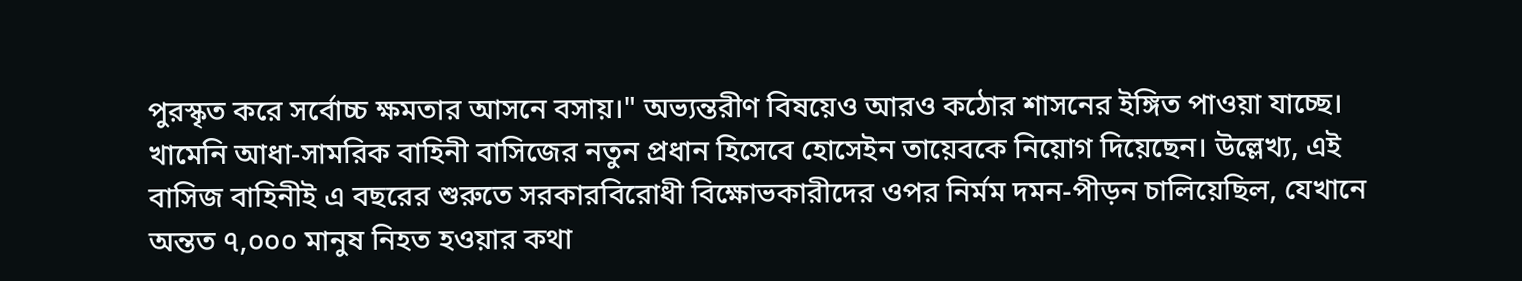পুরস্কৃত করে সর্বোচ্চ ক্ষমতার আসনে বসায়।" অভ্যন্তরীণ বিষয়েও আরও কঠোর শাসনের ইঙ্গিত পাওয়া যাচ্ছে। খামেনি আধা-সামরিক বাহিনী বাসিজের নতুন প্রধান হিসেবে হোসেইন তায়েবকে নিয়োগ দিয়েছেন। উল্লেখ্য, এই বাসিজ বাহিনীই এ বছরের শুরুতে সরকারবিরোধী বিক্ষোভকারীদের ওপর নির্মম দমন-পীড়ন চালিয়েছিল, যেখানে অন্তত ৭,০০০ মানুষ নিহত হওয়ার কথা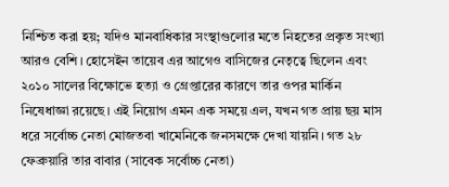নিশ্চিত করা হয়; যদিও মানবাধিকার সংস্থাগুলোর মতে নিহতের প্রকৃত সংখ্যা আরও বেশি। হোসেইন তায়েব এর আগেও বাসিজের নেতৃত্বে ছিলেন এবং ২০১০ সালের বিক্ষোভে হত্যা ও গ্রেপ্তারের কারণে তার ওপর মার্কিন নিষেধাজ্ঞা রয়েছে। এই নিয়োগ এমন এক সময়ে এল, যখন গত প্রায় ছয় মাস ধরে সর্বোচ্চ নেতা মোজতবা খামেনিকে জনসমক্ষে দেখা যায়নি। গত ২৮ ফেব্রুয়ারি তার বাবার (সাবেক সর্বোচ্চ নেতা)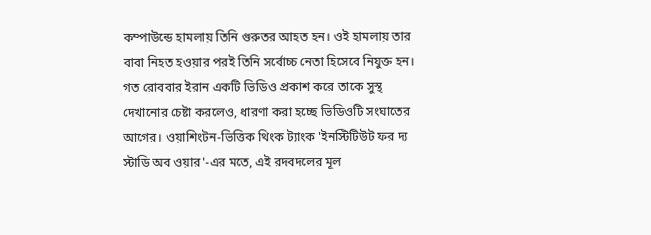কম্পাউন্ডে হামলায় তিনি গুরুতর আহত হন। ওই হামলায় তার বাবা নিহত হওয়ার পরই তিনি সর্বোচ্চ নেতা হিসেবে নিযুক্ত হন। গত রোববার ইরান একটি ভিডিও প্রকাশ করে তাকে সুস্থ দেখানোর চেষ্টা করলেও, ধারণা করা হচ্ছে ভিডিওটি সংঘাতের আগের। ওয়াশিংটন-ভিত্তিক থিংক ট্যাংক 'ইনস্টিটিউট ফর দ্য স্টাডি অব ওয়ার'-এর মতে, এই রদবদলের মূল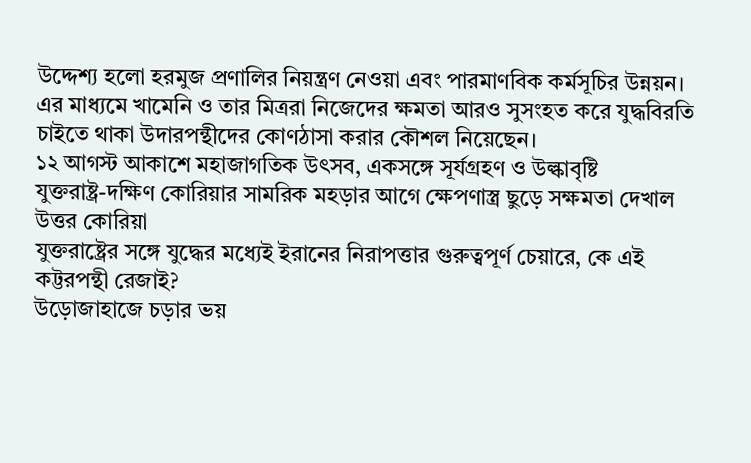উদ্দেশ্য হলো হরমুজ প্রণালির নিয়ন্ত্রণ নেওয়া এবং পারমাণবিক কর্মসূচির উন্নয়ন। এর মাধ্যমে খামেনি ও তার মিত্ররা নিজেদের ক্ষমতা আরও সুসংহত করে যুদ্ধবিরতি চাইতে থাকা উদারপন্থীদের কোণঠাসা করার কৌশল নিয়েছেন।
১২ আগস্ট আকাশে মহাজাগতিক উৎসব, একসঙ্গে সূর্যগ্রহণ ও উল্কাবৃষ্টি
যুক্তরাষ্ট্র-দক্ষিণ কোরিয়ার সামরিক মহড়ার আগে ক্ষেপণাস্ত্র ছুড়ে সক্ষমতা দেখাল উত্তর কোরিয়া
যুক্তরাষ্ট্রের সঙ্গে যুদ্ধের মধ্যেই ইরানের নিরাপত্তার গুরুত্বপূর্ণ চেয়ারে, কে এই কট্টরপন্থী রেজাই?
উড়োজাহাজে চড়ার ভয়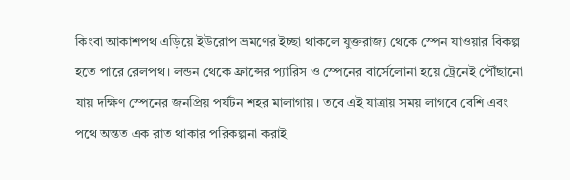কিংবা আকাশপথ এড়িয়ে ইউরোপ ভ্রমণের ইচ্ছা থাকলে যুক্তরাজ্য থেকে স্পেন যাওয়ার বিকল্প হতে পারে রেলপথ। লন্ডন থেকে ফ্রান্সের প্যারিস ও স্পেনের বার্সেলোনা হয়ে ট্রেনেই পৌঁছানো যায় দক্ষিণ স্পেনের জনপ্রিয় পর্যটন শহর মালাগায়। তবে এই যাত্রায় সময় লাগবে বেশি এবং পথে অন্তত এক রাত থাকার পরিকল্পনা করাই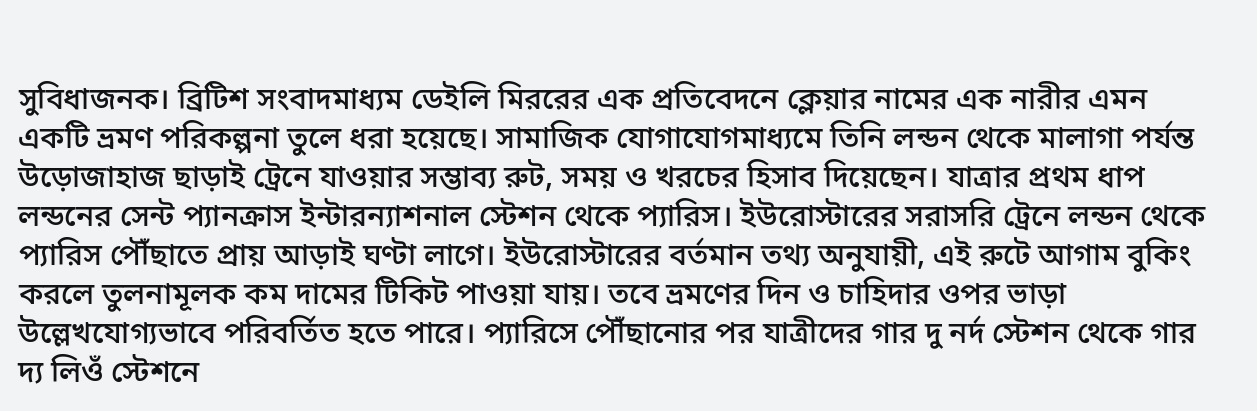সুবিধাজনক। ব্রিটিশ সংবাদমাধ্যম ডেইলি মিররের এক প্রতিবেদনে ক্লেয়ার নামের এক নারীর এমন একটি ভ্রমণ পরিকল্পনা তুলে ধরা হয়েছে। সামাজিক যোগাযোগমাধ্যমে তিনি লন্ডন থেকে মালাগা পর্যন্ত উড়োজাহাজ ছাড়াই ট্রেনে যাওয়ার সম্ভাব্য রুট, সময় ও খরচের হিসাব দিয়েছেন। যাত্রার প্রথম ধাপ লন্ডনের সেন্ট প্যানক্রাস ইন্টারন্যাশনাল স্টেশন থেকে প্যারিস। ইউরোস্টারের সরাসরি ট্রেনে লন্ডন থেকে প্যারিস পৌঁছাতে প্রায় আড়াই ঘণ্টা লাগে। ইউরোস্টারের বর্তমান তথ্য অনুযায়ী, এই রুটে আগাম বুকিং করলে তুলনামূলক কম দামের টিকিট পাওয়া যায়। তবে ভ্রমণের দিন ও চাহিদার ওপর ভাড়া উল্লেখযোগ্যভাবে পরিবর্তিত হতে পারে। প্যারিসে পৌঁছানোর পর যাত্রীদের গার দু নর্দ স্টেশন থেকে গার দ্য লিওঁ স্টেশনে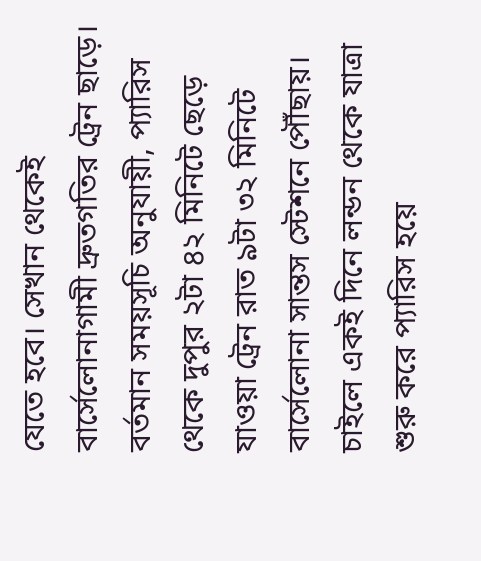যেতে হবে। সেখান থেকেই বার্সেলোনাগামী দ্রুতগতির ট্রেন ছাড়ে। বর্তমান সময়সূচি অনুযায়ী, প্যারিস থেকে দুপুর ২টা ৪২ মিনিটে ছেড়ে যাওয়া ট্রেন রাত ৯টা ৩২ মিনিটে বার্সেলোনা সান্তস স্টেশনে পৌঁছায়। চাইলে একই দিনে লন্ডন থেকে যাত্রা শুরু করে প্যারিস হয়ে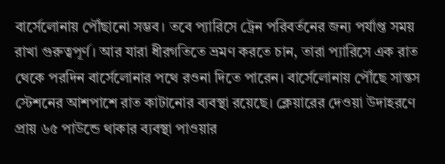বার্সেলোনায় পৌঁছানো সম্ভব। তবে প্যারিসে ট্রেন পরিবর্তনের জন্য পর্যাপ্ত সময় রাখা গুরুত্বপূর্ণ। আর যারা ধীরগতিতে ভ্রমণ করতে চান, তারা প্যারিসে এক রাত থেকে পরদিন বার্সেলোনার পথে রওনা দিতে পারেন। বার্সেলোনায় পৌঁছে সান্তস স্টেশনের আশপাশে রাত কাটানোর ব্যবস্থা রয়েছে। ক্লেয়ারের দেওয়া উদাহরণে প্রায় ৬৫ পাউন্ডে থাকার ব্যবস্থা পাওয়ার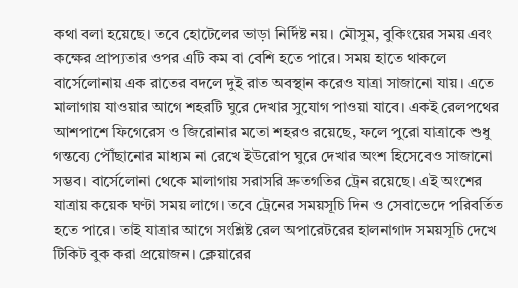কথা বলা হয়েছে। তবে হোটেলের ভাড়া নির্দিষ্ট নয়। মৌসুম, বুকিংয়ের সময় এবং কক্ষের প্রাপ্যতার ওপর এটি কম বা বেশি হতে পারে। সময় হাতে থাকলে বার্সেলোনায় এক রাতের বদলে দুই রাত অবস্থান করেও যাত্রা সাজানো যায়। এতে মালাগায় যাওয়ার আগে শহরটি ঘুরে দেখার সুযোগ পাওয়া যাবে। একই রেলপথের আশপাশে ফিগেরেস ও জিরোনার মতো শহরও রয়েছে, ফলে পুরো যাত্রাকে শুধু গন্তব্যে পৌঁছানোর মাধ্যম না রেখে ইউরোপ ঘুরে দেখার অংশ হিসেবেও সাজানো সম্ভব। বার্সেলোনা থেকে মালাগায় সরাসরি দ্রুতগতির ট্রেন রয়েছে। এই অংশের যাত্রায় কয়েক ঘণ্টা সময় লাগে। তবে ট্রেনের সময়সূচি দিন ও সেবাভেদে পরিবর্তিত হতে পারে। তাই যাত্রার আগে সংশ্লিষ্ট রেল অপারেটরের হালনাগাদ সময়সূচি দেখে টিকিট বুক করা প্রয়োজন। ক্লেয়ারের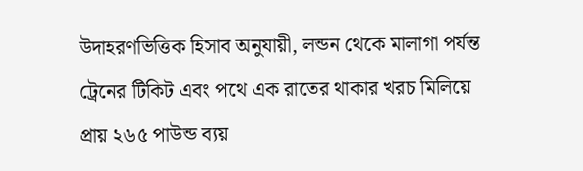উদাহরণভিত্তিক হিসাব অনুযায়ী, লন্ডন থেকে মালাগা পর্যন্ত ট্রেনের টিকিট এবং পথে এক রাতের থাকার খরচ মিলিয়ে প্রায় ২৬৫ পাউন্ড ব্যয়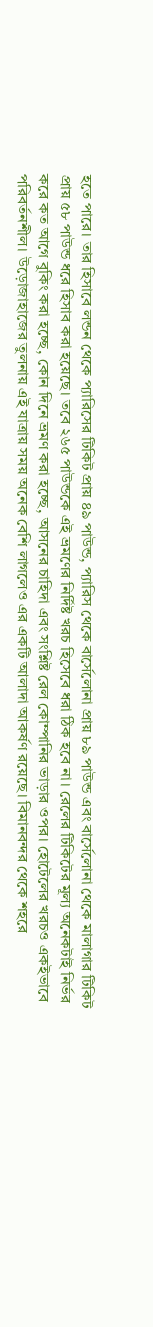হতে পারে। তার হিসাবে লন্ডন থেকে প্যারিসের টিকিট প্রায় ৪৯ পাউন্ড, প্যারিস থেকে বার্সেলোনা প্রায় ৮৯ পাউন্ড এবং বার্সেলোনা থেকে মালাগার টিকিট প্রায় ৫৮ পাউন্ড ধরে হিসাব করা হয়েছে। তবে ২৬৫ পাউন্ডকে এই ভ্রমণের নির্দিষ্ট খরচ হিসেবে ধরা ঠিক হবে না। রেলের টিকিটের মূল্য অনেকটাই নির্ভর করে কত আগে বুকিং করা হচ্ছে, কোন দিনে ভ্রমণ করা হচ্ছে, আসনের চাহিদা এবং সংশ্লিষ্ট রেল কোম্পানির ভাড়ার ওপর। হোটেলের খরচও একইভাবে পরিবর্তনশীল। উড়োজাহাজের তুলনায় এই যাত্রায় সময় অনেক বেশি লাগলেও এর একটি আলাদা আকর্ষণ রয়েছে। বিমানবন্দর থেকে শহরে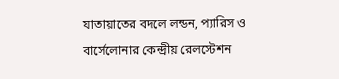যাতায়াতের বদলে লন্ডন, প্যারিস ও বার্সেলোনার কেন্দ্রীয় রেলস্টেশন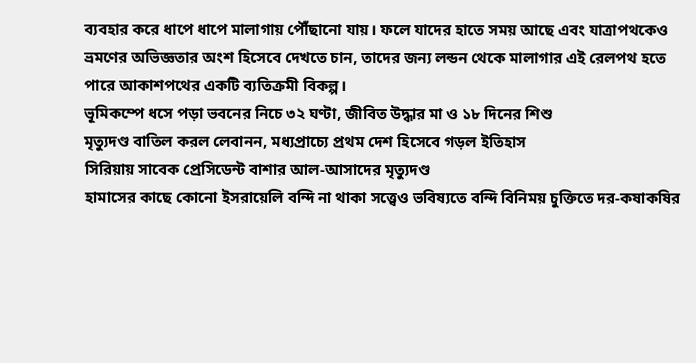ব্যবহার করে ধাপে ধাপে মালাগায় পৌঁছানো যায়। ফলে যাদের হাতে সময় আছে এবং যাত্রাপথকেও ভ্রমণের অভিজ্ঞতার অংশ হিসেবে দেখতে চান, তাদের জন্য লন্ডন থেকে মালাগার এই রেলপথ হতে পারে আকাশপথের একটি ব্যতিক্রমী বিকল্প।
ভূমিকম্পে ধসে পড়া ভবনের নিচে ৩২ ঘণ্টা, জীবিত উদ্ধার মা ও ১৮ দিনের শিশু
মৃত্যুদণ্ড বাতিল করল লেবানন, মধ্যপ্রাচ্যে প্রথম দেশ হিসেবে গড়ল ইতিহাস
সিরিয়ায় সাবেক প্রেসিডেন্ট বাশার আল-আসাদের মৃত্যুদণ্ড
হামাসের কাছে কোনো ইসরায়েলি বন্দি না থাকা সত্ত্বেও ভবিষ্যতে বন্দি বিনিময় চুক্তিতে দর-কষাকষির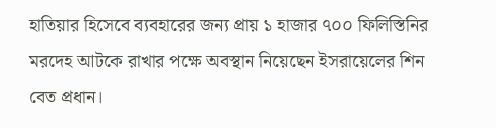হাতিয়ার হিসেবে ব্যবহারের জন্য প্রায় ১ হাজার ৭০০ ফিলিস্তিনির মরদেহ আটকে রাখার পক্ষে অবস্থান নিয়েছেন ইসরায়েলের শিন বেত প্রধান।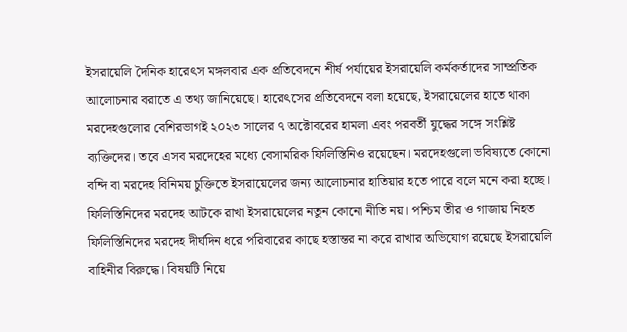ইসরায়েলি দৈনিক হারেৎস মঙ্গলবার এক প্রতিবেদনে শীর্ষ পর্যায়ের ইসরায়েলি কর্মকর্তাদের সাম্প্রতিক আলোচনার বরাতে এ তথ্য জানিয়েছে। হারেৎসের প্রতিবেদনে বলা হয়েছে, ইসরায়েলের হাতে থাকা মরদেহগুলোর বেশিরভাগই ২০২৩ সালের ৭ অক্টোবরের হামলা এবং পরবর্তী যুদ্ধের সঙ্গে সংশ্লিষ্ট ব্যক্তিদের। তবে এসব মরদেহের মধ্যে বেসামরিক ফিলিস্তিনিও রয়েছেন। মরদেহগুলো ভবিষ্যতে কোনো বন্দি বা মরদেহ বিনিময় চুক্তিতে ইসরায়েলের জন্য আলোচনার হাতিয়ার হতে পারে বলে মনে করা হচ্ছে। ফিলিস্তিনিদের মরদেহ আটকে রাখা ইসরায়েলের নতুন কোনো নীতি নয়। পশ্চিম তীর ও গাজায় নিহত ফিলিস্তিনিদের মরদেহ দীর্ঘদিন ধরে পরিবারের কাছে হস্তান্তর না করে রাখার অভিযোগ রয়েছে ইসরায়েলি বাহিনীর বিরুদ্ধে। বিষয়টি নিয়ে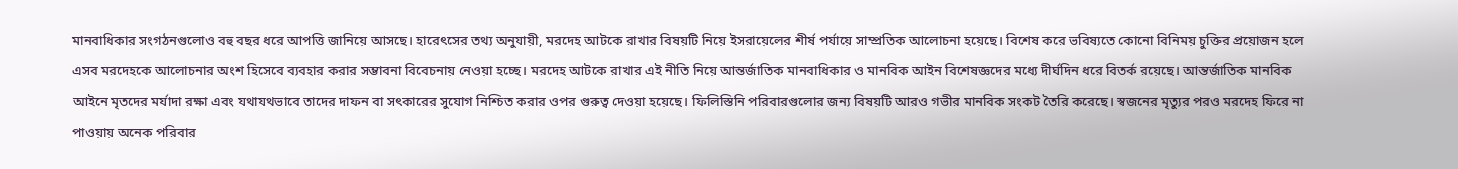মানবাধিকার সংগঠনগুলোও বহু বছর ধরে আপত্তি জানিয়ে আসছে। হারেৎসের তথ্য অনুযায়ী, মরদেহ আটকে রাখার বিষয়টি নিয়ে ইসরায়েলের শীর্ষ পর্যায়ে সাম্প্রতিক আলোচনা হয়েছে। বিশেষ করে ভবিষ্যতে কোনো বিনিময় চুক্তির প্রয়োজন হলে এসব মরদেহকে আলোচনার অংশ হিসেবে ব্যবহার করার সম্ভাবনা বিবেচনায় নেওয়া হচ্ছে। মরদেহ আটকে রাখার এই নীতি নিয়ে আন্তর্জাতিক মানবাধিকার ও মানবিক আইন বিশেষজ্ঞদের মধ্যে দীর্ঘদিন ধরে বিতর্ক রয়েছে। আন্তর্জাতিক মানবিক আইনে মৃতদের মর্যাদা রক্ষা এবং যথাযথভাবে তাদের দাফন বা সৎকারের সুযোগ নিশ্চিত করার ওপর গুরুত্ব দেওয়া হয়েছে। ফিলিস্তিনি পরিবারগুলোর জন্য বিষয়টি আরও গভীর মানবিক সংকট তৈরি করেছে। স্বজনের মৃত্যুর পরও মরদেহ ফিরে না পাওয়ায় অনেক পরিবার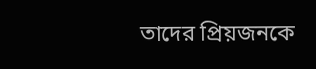তাদের প্রিয়জনকে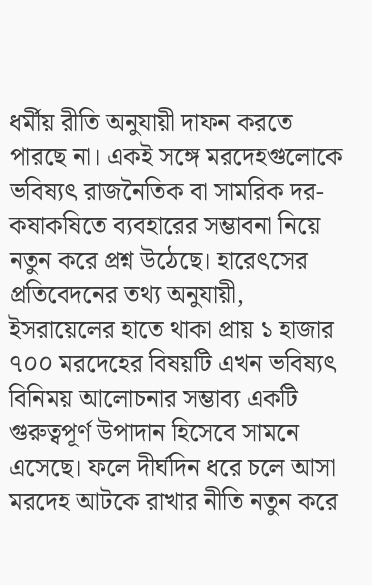ধর্মীয় রীতি অনুযায়ী দাফন করতে পারছে না। একই সঙ্গে মরদেহগুলোকে ভবিষ্যৎ রাজনৈতিক বা সামরিক দর-কষাকষিতে ব্যবহারের সম্ভাবনা নিয়ে নতুন করে প্রশ্ন উঠেছে। হারেৎসের প্রতিবেদনের তথ্য অনুযায়ী, ইসরায়েলের হাতে থাকা প্রায় ১ হাজার ৭০০ মরদেহের বিষয়টি এখন ভবিষ্যৎ বিনিময় আলোচনার সম্ভাব্য একটি গুরুত্বপূর্ণ উপাদান হিসেবে সামনে এসেছে। ফলে দীর্ঘদিন ধরে চলে আসা মরদেহ আটকে রাখার নীতি নতুন করে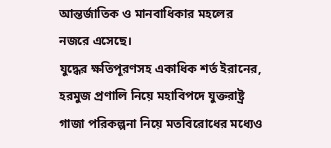আন্তর্জাতিক ও মানবাধিকার মহলের নজরে এসেছে।
যুদ্ধের ক্ষতিপূরণসহ একাধিক শর্ত ইরানের, হরমুজ প্রণালি নিয়ে মহাবিপদে যুক্তরাষ্ট্র
গাজা পরিকল্পনা নিয়ে মতবিরোধের মধ্যেও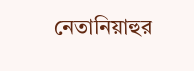নেতানিয়াহুর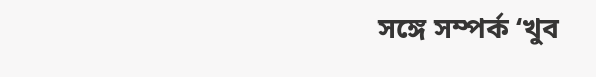সঙ্গে সম্পর্ক ‘খুব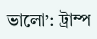ভালো’: ট্রাম্প